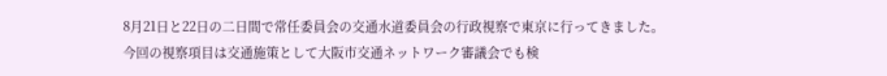8月21日と22日の二日間で常任委員会の交通水道委員会の行政視察で東京に行ってきました。
今回の視察項目は交通施策として大阪市交通ネットワーク審議会でも検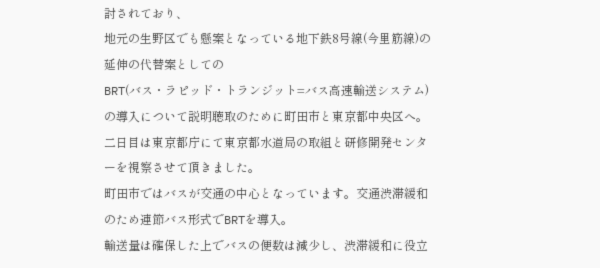討されており、
地元の生野区でも懸案となっている地下鉄8号線(今里筋線)の延伸の代替案としての
BRT(バス・ラピッド・トランジット=バス高速輸送システム)の導入について説明聴取のために町田市と東京都中央区へ。
二日目は東京都庁にて東京都水道局の取組と研修開発センターを視察させて頂きました。
町田市ではバスが交通の中心となっています。交通渋滞緩和のため連節バス形式でBRTを導入。
輸送量は確保した上でバスの便数は減少し、渋滞緩和に役立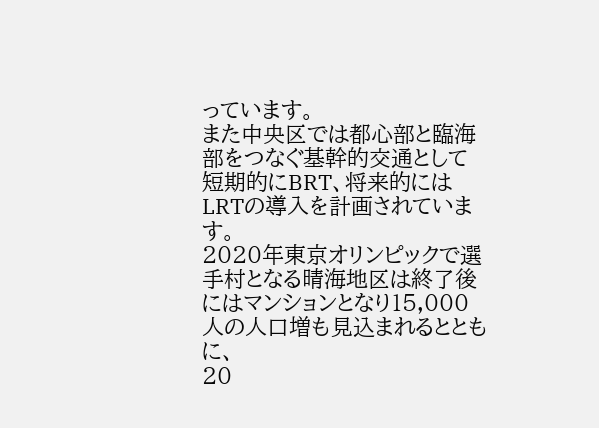っています。
また中央区では都心部と臨海部をつなぐ基幹的交通として短期的にBRT、将来的にはLRTの導入を計画されています。
2020年東京オリンピックで選手村となる晴海地区は終了後にはマンションとなり15,000人の人口増も見込まれるとともに、
20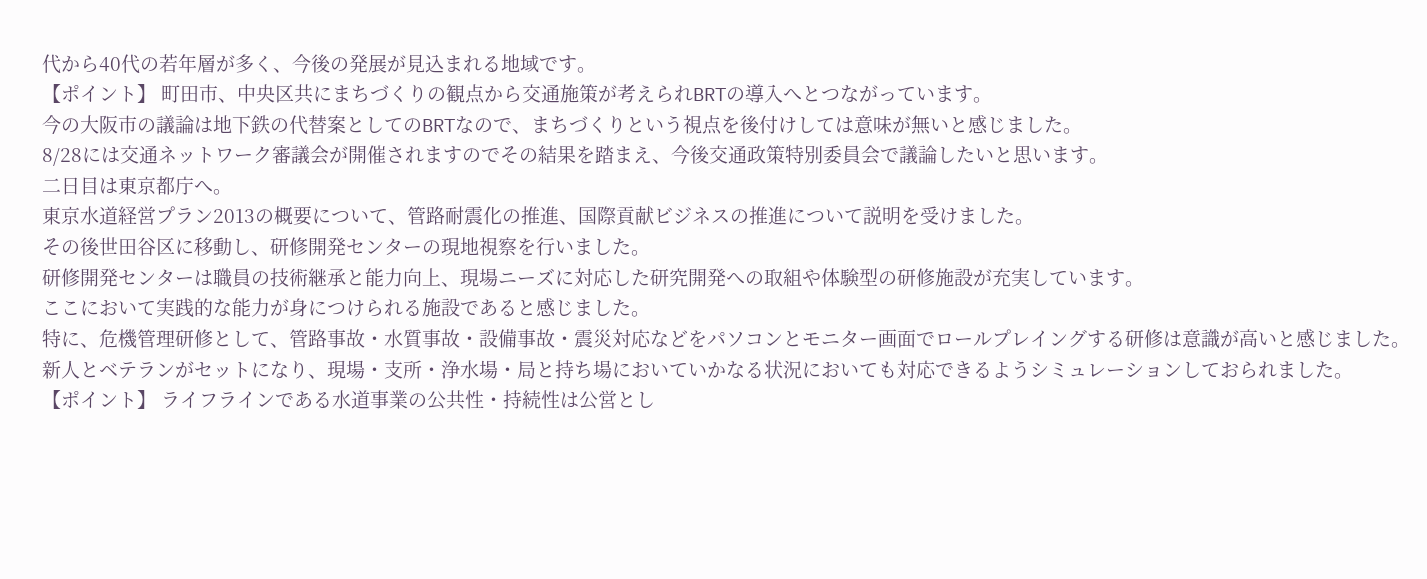代から40代の若年層が多く、今後の発展が見込まれる地域です。
【ポイント】 町田市、中央区共にまちづくりの観点から交通施策が考えられBRTの導入へとつながっています。
今の大阪市の議論は地下鉄の代替案としてのBRTなので、まちづくりという視点を後付けしては意味が無いと感じました。
8/28には交通ネットワーク審議会が開催されますのでその結果を踏まえ、今後交通政策特別委員会で議論したいと思います。
二日目は東京都庁へ。
東京水道経営プラン2013の概要について、管路耐震化の推進、国際貢献ビジネスの推進について説明を受けました。
その後世田谷区に移動し、研修開発センターの現地視察を行いました。
研修開発センターは職員の技術継承と能力向上、現場ニーズに対応した研究開発への取組や体験型の研修施設が充実しています。
ここにおいて実践的な能力が身につけられる施設であると感じました。
特に、危機管理研修として、管路事故・水質事故・設備事故・震災対応などをパソコンとモニター画面でロールプレイングする研修は意識が高いと感じました。
新人とベテランがセットになり、現場・支所・浄水場・局と持ち場においていかなる状況においても対応できるようシミュレーションしておられました。
【ポイント】 ライフラインである水道事業の公共性・持続性は公営とし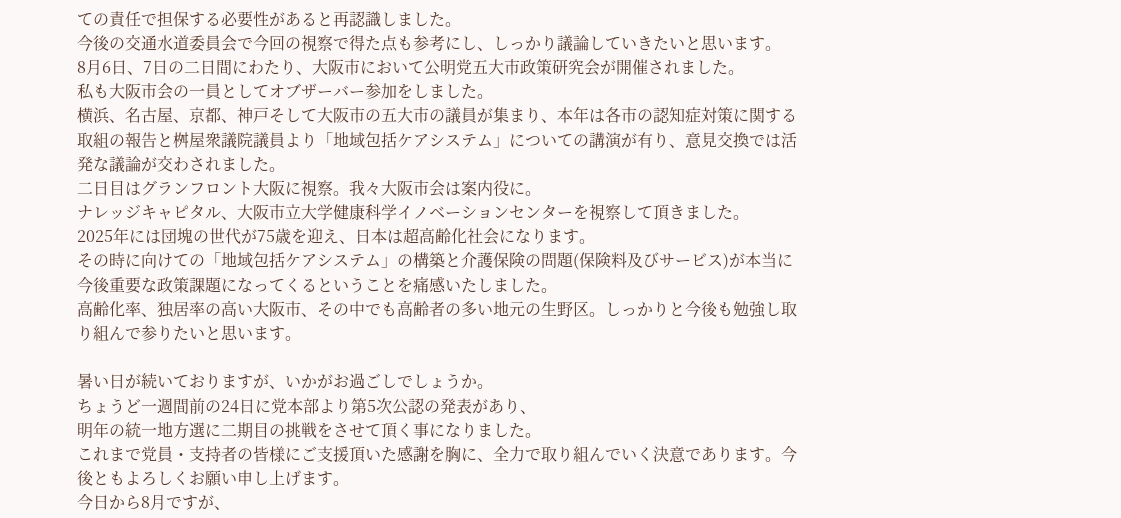ての責任で担保する必要性があると再認識しました。
今後の交通水道委員会で今回の視察で得た点も参考にし、しっかり議論していきたいと思います。
8月6日、7日の二日間にわたり、大阪市において公明党五大市政策研究会が開催されました。
私も大阪市会の一員としてオブザーバー参加をしました。
横浜、名古屋、京都、神戸そして大阪市の五大市の議員が集まり、本年は各市の認知症対策に関する取組の報告と桝屋衆議院議員より「地域包括ケアシステム」についての講演が有り、意見交換では活発な議論が交わされました。
二日目はグランフロント大阪に視察。我々大阪市会は案内役に。
ナレッジキャピタル、大阪市立大学健康科学イノベーションセンターを視察して頂きました。
2025年には団塊の世代が75歳を迎え、日本は超高齢化社会になります。
その時に向けての「地域包括ケアシステム」の構築と介護保険の問題(保険料及びサービス)が本当に今後重要な政策課題になってくるということを痛感いたしました。
高齢化率、独居率の高い大阪市、その中でも高齢者の多い地元の生野区。しっかりと今後も勉強し取り組んで参りたいと思います。

暑い日が続いておりますが、いかがお過ごしでしょうか。
ちょうど一週間前の24日に党本部より第5次公認の発表があり、
明年の統一地方選に二期目の挑戦をさせて頂く事になりました。
これまで党員・支持者の皆様にご支援頂いた感謝を胸に、全力で取り組んでいく決意であります。今後ともよろしくお願い申し上げます。
今日から8月ですが、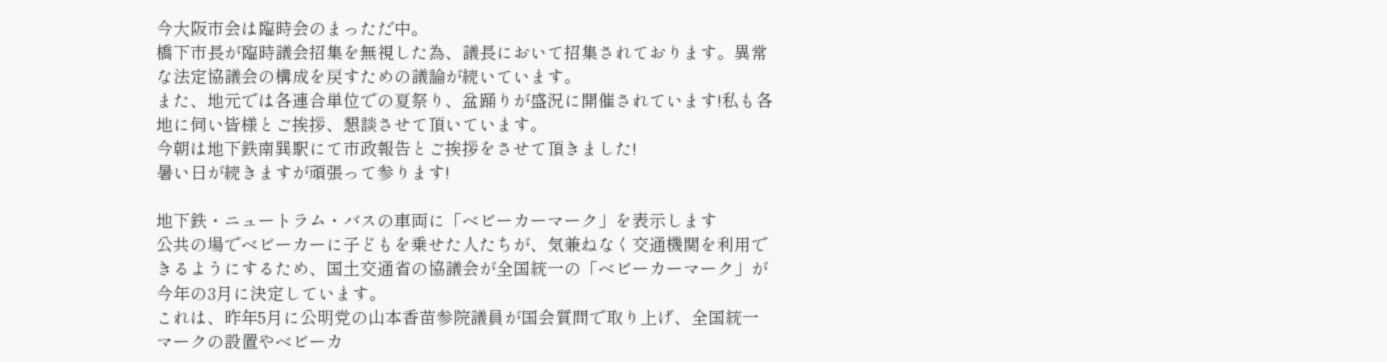今大阪市会は臨時会のまっただ中。
橋下市長が臨時議会招集を無視した為、議長において招集されております。異常な法定協議会の構成を戻すための議論が続いています。
また、地元では各連合単位での夏祭り、盆踊りが盛況に開催されています!私も各地に伺い皆様とご挨拶、懇談させて頂いています。
今朝は地下鉄南巽駅にて市政報告とご挨拶をさせて頂きました!
暑い日が続きますが頑張って参ります!

地下鉄・ニュートラム・バスの車両に「ベビーカーマーク」を表示します
公共の場でベビーカーに子どもを乗せた人たちが、気兼ねなく交通機関を利用できるようにするため、国土交通省の協議会が全国統一の「ベビーカーマーク」が今年の3月に決定しています。
これは、昨年5月に公明党の山本香苗参院議員が国会質問で取り上げ、全国統一マークの設置やベビーカ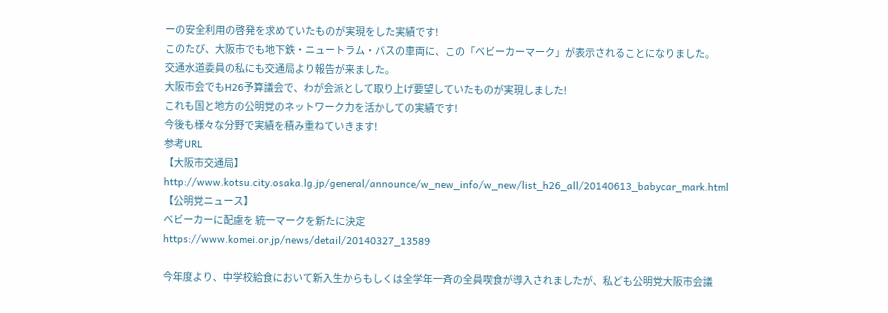ーの安全利用の啓発を求めていたものが実現をした実績です!
このたび、大阪市でも地下鉄・ニュートラム・バスの車両に、この「ベビーカーマーク」が表示されることになりました。
交通水道委員の私にも交通局より報告が来ました。
大阪市会でもH26予算議会で、わが会派として取り上げ要望していたものが実現しました!
これも国と地方の公明党のネットワーク力を活かしての実績です!
今後も様々な分野で実績を積み重ねていきます!
参考URL
【大阪市交通局】
http://www.kotsu.city.osaka.lg.jp/general/announce/w_new_info/w_new/list_h26_all/20140613_babycar_mark.html
【公明党ニュース】
ベビーカーに配慮を 統一マークを新たに決定
https://www.komei.or.jp/news/detail/20140327_13589

今年度より、中学校給食において新入生からもしくは全学年一斉の全員喫食が導入されましたが、私ども公明党大阪市会議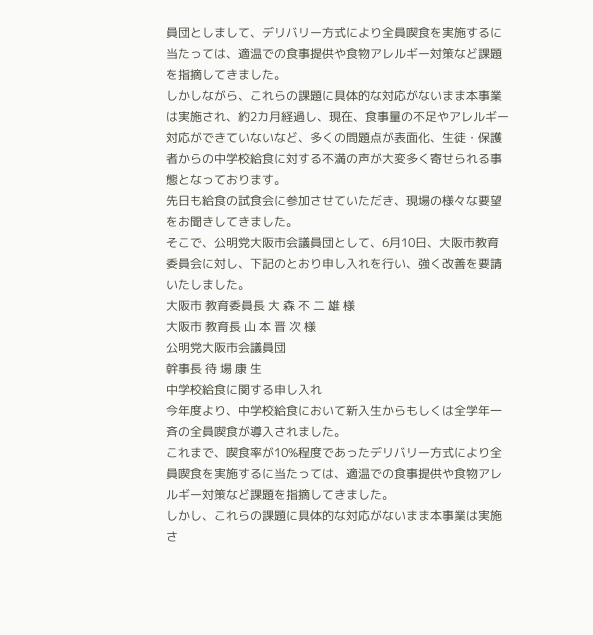員団としまして、デリバリー方式により全員喫食を実施するに当たっては、適温での食事提供や食物アレルギー対策など課題を指摘してきました。
しかしながら、これらの課題に具体的な対応がないまま本事業は実施され、約2カ月経過し、現在、食事量の不足やアレルギー対応ができていないなど、多くの問題点が表面化、生徒・保護者からの中学校給食に対する不満の声が大変多く寄せられる事態となっております。
先日も給食の試食会に参加させていただき、現場の様々な要望をお聞きしてきました。
そこで、公明党大阪市会議員団として、6月10日、大阪市教育委員会に対し、下記のとおり申し入れを行い、強く改善を要請いたしました。
大阪市 教育委員長 大 森 不 二 雄 様
大阪市 教育長 山 本 晋 次 様
公明党大阪市会議員団
幹事長 待 場 康 生
中学校給食に関する申し入れ
今年度より、中学校給食において新入生からもしくは全学年一斉の全員喫食が導入されました。
これまで、喫食率が10%程度であったデリバリー方式により全員喫食を実施するに当たっては、適温での食事提供や食物アレルギー対策など課題を指摘してきました。
しかし、これらの課題に具体的な対応がないまま本事業は実施さ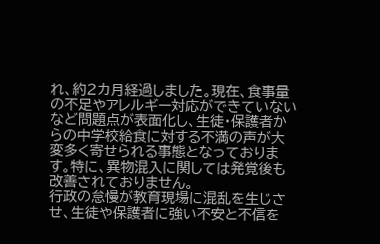れ、約2カ月経過しました。現在、食事量の不足やアレルギー対応ができていないなど問題点が表面化し、生徒・保護者からの中学校給食に対する不満の声が大変多く寄せられる事態となっております。特に、異物混入に関しては発覚後も改善されておりません。
行政の怠慢が教育現場に混乱を生じさせ、生徒や保護者に強い不安と不信を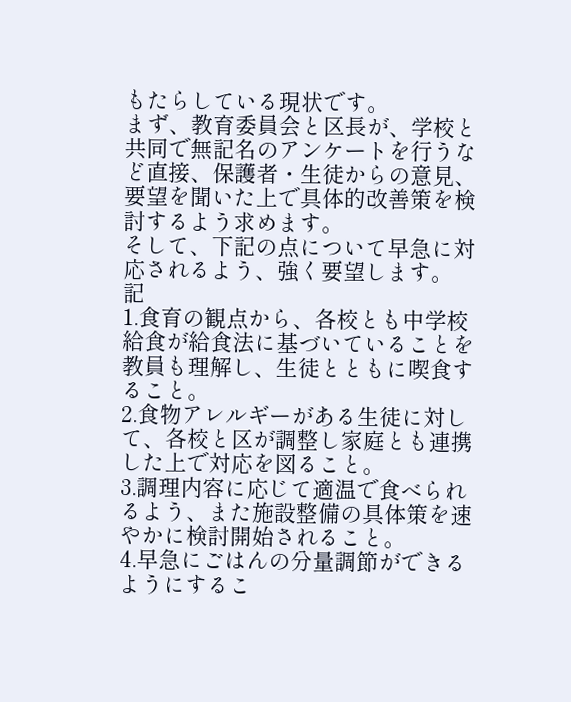もたらしている現状です。
まず、教育委員会と区長が、学校と共同で無記名のアンケートを行うなど直接、保護者・生徒からの意見、要望を聞いた上で具体的改善策を検討するよう求めます。
そして、下記の点について早急に対応されるよう、強く要望します。
記
1.食育の観点から、各校とも中学校給食が給食法に基づいていることを教員も理解し、生徒とともに喫食すること。
2.食物アレルギーがある生徒に対して、各校と区が調整し家庭とも連携した上で対応を図ること。
3.調理内容に応じて適温で食べられるよう、また施設整備の具体策を速やかに検討開始されること。
4.早急にごはんの分量調節ができるようにするこ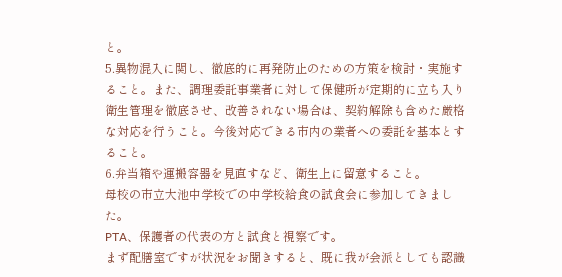と。
5.異物混入に関し、徹底的に再発防止のための方策を検討・実施すること。また、調理委託事業者に対して保健所が定期的に立ち入り衛生管理を徹底させ、改善されない場合は、契約解除も含めた厳格な対応を行うこと。今後対応できる市内の業者への委託を基本とすること。
6.弁当箱や運搬容器を見直すなど、衛生上に留意すること。
母校の市立大池中学校での中学校給食の試食会に参加してきました。
PTA、保護者の代表の方と試食と視察です。
まず配膳室ですが状況をお聞きすると、既に我が会派としても認識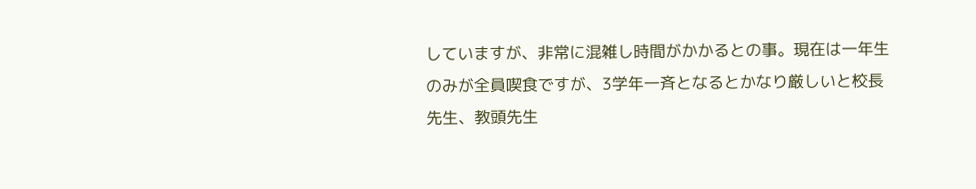していますが、非常に混雑し時間がかかるとの事。現在は一年生のみが全員喫食ですが、3学年一斉となるとかなり厳しいと校長先生、教頭先生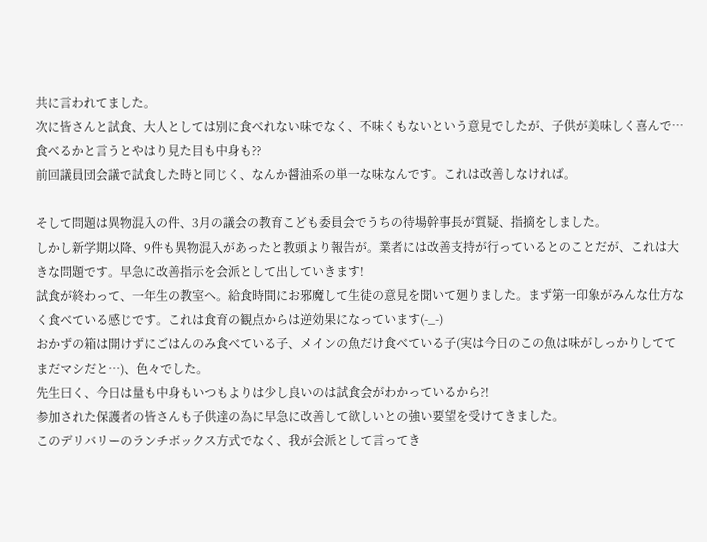共に言われてました。
次に皆さんと試食、大人としては別に食べれない味でなく、不味くもないという意見でしたが、子供が美味しく喜んで…食べるかと言うとやはり見た目も中身も⁇
前回議員団会議で試食した時と同じく、なんか醤油系の単一な味なんです。これは改善しなければ。

そして問題は異物混入の件、3月の議会の教育こども委員会でうちの待場幹事長が質疑、指摘をしました。
しかし新学期以降、9件も異物混入があったと教頭より報告が。業者には改善支持が行っているとのことだが、これは大きな問題です。早急に改善指示を会派として出していきます!
試食が終わって、一年生の教室へ。給食時間にお邪魔して生徒の意見を聞いて廻りました。まず第一印象がみんな仕方なく食べている感じです。これは食育の観点からは逆効果になっています(-_-)
おかずの箱は開けずにごはんのみ食べている子、メインの魚だけ食べている子(実は今日のこの魚は味がしっかりしててまだマシだと…)、色々でした。
先生曰く、今日は量も中身もいつもよりは少し良いのは試食会がわかっているから⁈
参加された保護者の皆さんも子供達の為に早急に改善して欲しいとの強い要望を受けてきました。
このデリバリーのランチボックス方式でなく、我が会派として言ってき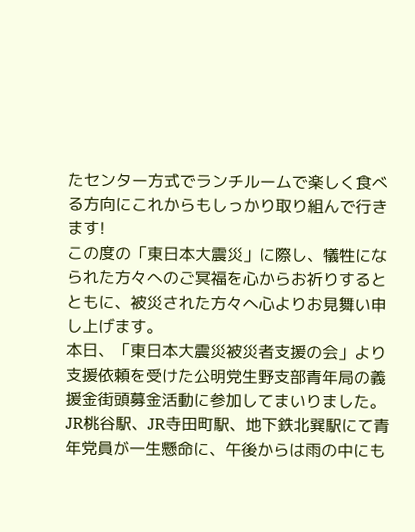たセンター方式でランチルームで楽しく食べる方向にこれからもしっかり取り組んで行きます!
この度の「東日本大震災」に際し、犠牲になられた方々へのご冥福を心からお祈りするとともに、被災された方々へ心よりお見舞い申し上げます。
本日、「東日本大震災被災者支援の会」より支援依頼を受けた公明党生野支部青年局の義援金街頭募金活動に参加してまいりました。
JR桃谷駅、JR寺田町駅、地下鉄北巽駅にて青年党員が一生懸命に、午後からは雨の中にも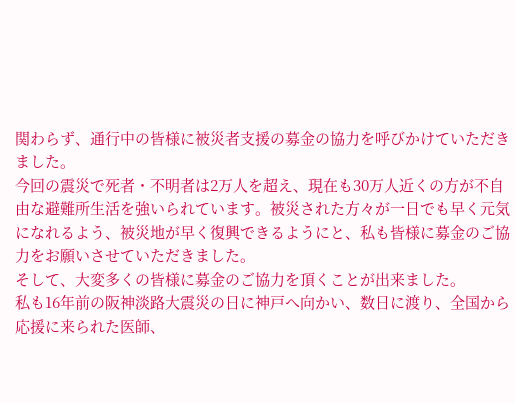関わらず、通行中の皆様に被災者支援の募金の協力を呼びかけていただきました。
今回の震災で死者・不明者は2万人を超え、現在も30万人近くの方が不自由な避難所生活を強いられています。被災された方々が一日でも早く元気になれるよう、被災地が早く復興できるようにと、私も皆様に募金のご協力をお願いさせていただきました。
そして、大変多くの皆様に募金のご協力を頂くことが出来ました。
私も16年前の阪神淡路大震災の日に神戸へ向かい、数日に渡り、全国から応援に来られた医師、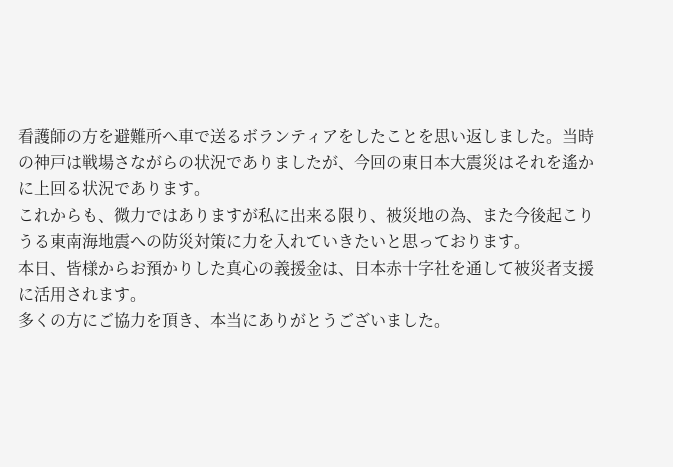看護師の方を避難所へ車で送るボランティアをしたことを思い返しました。当時の神戸は戦場さながらの状況でありましたが、今回の東日本大震災はそれを遙かに上回る状況であります。
これからも、微力ではありますが私に出来る限り、被災地の為、また今後起こりうる東南海地震への防災対策に力を入れていきたいと思っております。
本日、皆様からお預かりした真心の義援金は、日本赤十字社を通して被災者支援に活用されます。
多くの方にご協力を頂き、本当にありがとうございました。